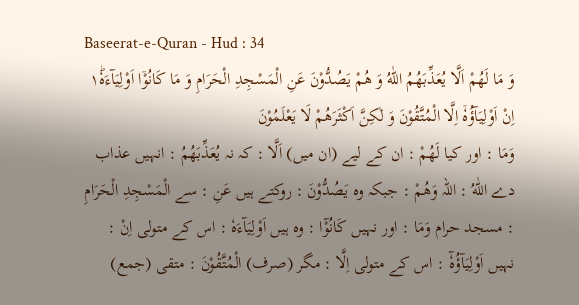Baseerat-e-Quran - Hud : 34
وَ مَا لَهُمْ اَلَّا یُعَذِّبَهُمُ اللّٰهُ وَ هُمْ یَصُدُّوْنَ عَنِ الْمَسْجِدِ الْحَرَامِ وَ مَا كَانُوْۤا اَوْلِیَآءَهٗ١ؕ اِنْ اَوْلِیَآؤُهٗۤ اِلَّا الْمُتَّقُوْنَ وَ لٰكِنَّ اَكْثَرَهُمْ لَا یَعْلَمُوْنَ
وَمَا : اور کیا لَهُمْ : ان کے لیے (ان میں) اَلَّا : کہ نہ يُعَذِّبَهُمُ : انہیں عذاب دے اللّٰهُ : اللہ وَهُمْ : جبکہ وہ يَصُدُّوْنَ : روکتے ہیں عَنِ : سے الْمَسْجِدِ الْحَرَامِ : مسجد حرام وَمَا : اور نہیں كَانُوْٓا : وہ ہیں اَوْلِيَآءَهٗ : اس کے متولی اِنْ : نہیں اَوْلِيَآؤُهٗٓ : اس کے متولی اِلَّا : مگر (صرف) الْمُتَّقُوْنَ : متقی (جمع)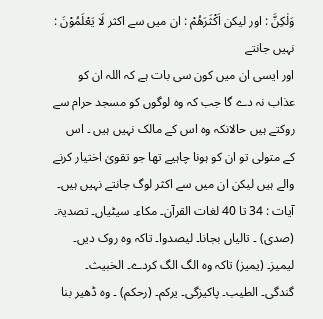وَلٰكِنَّ : اور لیکن اَكْثَرَهُمْ : ان میں سے اکثر لَا يَعْلَمُوْنَ : نہیں جانتے
اور ایسی ان میں کون سی بات ہے کہ اللہ ان کو عذاب نہ دے گا جب کہ وہ لوگوں کو مسجد حرام سے روکتے ہیں حالانکہ وہ اس کے مالک نہیں ہیں ۔ اس کے متولی تو ان کو ہونا چاہیے تھا جو تقویٰ اختیار کرنے والے ہیں لیکن ان میں سے اکثر لوگ جانتے نہیں ہیں۔
آیات : 34 تا 40 لغات القرآن۔ مکاء۔ سیٹیاں۔ تصدیۃ۔ (صدی) ۔ تالیاں بجانا۔ لیصدوا۔ تاکہ وہ روک دیں۔ لیمیز۔ (یمیز) تاکہ وہ الگ الگ کردے۔ الخبیث۔ گندگی۔ الطیب۔ پاکیزگی۔ یرکم۔ (رحکم) ۔ وہ ڈھیر بنا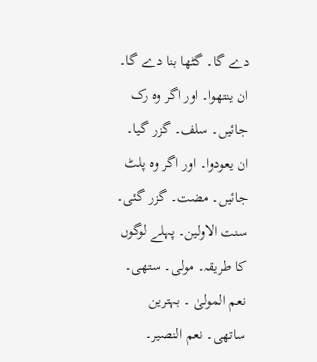دے گا۔ گٹھا بنا دے گا۔ ان ینتھوا۔ اور اگر وہ رک جائیں۔ سلف۔ گزر گیا۔ ان یعودوا۔ اور اگر وہ پلٹ جائیں۔ مضت۔ گزر گئی۔ سنت الاولین۔ پہلے لوگوں کا طریقہ۔ مولی۔ ستھی۔ نعم المولیٰ ۔ بہترین ساتھی۔ نعم النصیر۔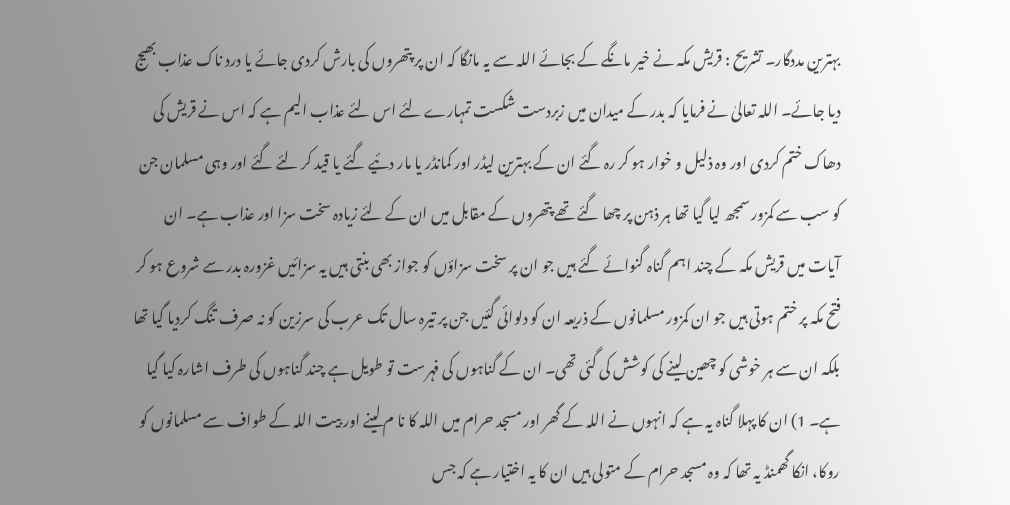بہترین مددگار۔ تشریح : قریش مکہ نے خیر مانگے کے بجائے اللہ سے یہ مانگا کہ ان پر پتھروں کی بارش کردی جائے یا درد ناک عذاب بھیج دیا جائے۔ اللہ تعالیٰ نے فرمایا کہ بدر کے میدان میں زبردست شکست تمہارے لئے اس لئے عذاب الیم ہے کہ اس نے قریش کی دھاک ختم کردی اور وہ ذلیل و خوار ہو کر رہ گئے ان کے بہترین لیڈر اور کمانڈر یا مار دئیے گئے یا قید کر لئے گئے اور وہی مسلمان جن کو سب سے کمزور سمجھ لیا گیا تھا ہر ذہن پر چھا گئے تھے پتھروں کے مقابل میں ان کے لئے زیادہ سخت سزا اور عذاب ہے۔ ان آیات میں قریش مکہ کے چند اہم گناہ گنوائے گئے ہیں جو ان پر سخت سزاؤں کو جواز بھی بنتی ہیں یہ سزائیں غزورہ بدر سے شروع ہو کر فتح مکہ پر ختم ہوتی ہیں جو ان کمزور مسلمانوں کے ذریعہ ان کو دلوائی گئیں جن پر تیرہ سال تک عرب کی سرزین کو نہ صرف تنگ کردیا گیا تھا بلکہ ان سے ہر خوشی کو چھین لینے کی کوشش کی گئی تھی۔ ان کے گناہوں کی فہرست تو طویل ہے چند گناہوں کی طرف اشارہ کیا گیا ہے۔ 1) ان کا پہلا گناہ یہ ہے کہ انہوں نے اللہ کے گھر اور مسجد حرام میں اللہ کا نا م لینے اور بیت اللہ کے طواف سے مسلمانوں کو روکا، انکا گھمنڈ یہ تھا کہ وہ مسجد حرام کے متولی ہیں ان کا یہ اختیار ہے کہ جس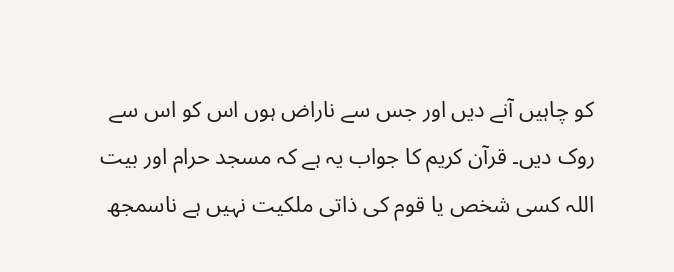کو چاہیں آنے دیں اور جس سے ناراض ہوں اس کو اس سے روک دیں۔ قرآن کریم کا جواب یہ ہے کہ مسجد حرام اور بیت اللہ کسی شخص یا قوم کی ذاتی ملکیت نہیں ہے ناسمجھ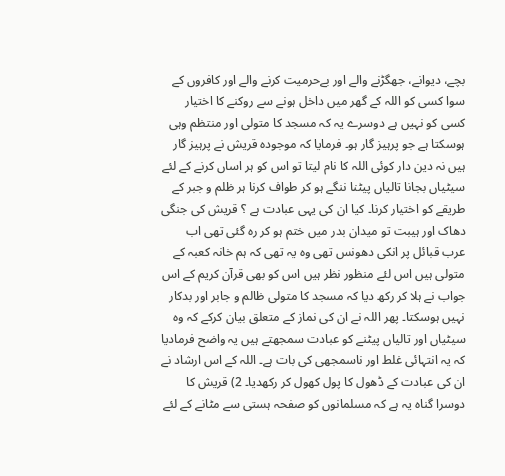بچے، دیوانے، جھگڑنے والے اور بےحرمیت کرنے والے اور کافروں کے سوا کسی کو اللہ کے گھر میں داخل ہونے سے روکنے کا اختیار کسی کو نہیں ہے دوسرے یہ کہ مسجد کا متولی اور منتظم وہی ہوسکتا ہے جو پرہیز گار ہو۔ فرمایا کہ موجودہ قریش نے پرہیز گار ہیں نہ دین دار کوئی اللہ کا نام لیتا تو اس کو ہر اساں کرنے کے لئے سیٹیاں بجانا تالیاں پیٹنا ننگے ہو کر طواف کرنا ہر ظلم و جبر کے طریقے کو اختیار کرنا۔ کیا ان کی یہی عبادت ہے ؟ قریش کی جنگی دھاک اور ہیبت تو میدان بدر میں ختم ہو کر رہ گئی تھی اب عرب قبائل پر انکی دھونس تھی وہ یہ تھی کہ ہم خانہ کعبہ کے متولی ہیں اس لئے منظور نظر ہیں اس کو بھی قرآن کریم کے اس جواب نے ہلا کر رکھ دیا کہ مسجد کا متولی ظالم و جابر اور بدکار نہیں ہوسکتا۔ پھر اللہ نے ان کی نماز کے متعلق بیان کرکے کہ وہ سیٹیاں اور تالیاں پیٹنے کو عبادت سمجھتے ہیں یہ واضح فرمادیا کہ یہ انتہائی غلط اور ناسمجھی کی بات ہے۔ اللہ کے اس ارشاد نے ان کی عبادت کے ڈھول کا پول کھول کر رکھدیا۔ 2) قریش کا دوسرا گناہ یہ ہے کہ مسلمانوں کو صفحہ ہستی سے مٹانے کے لئے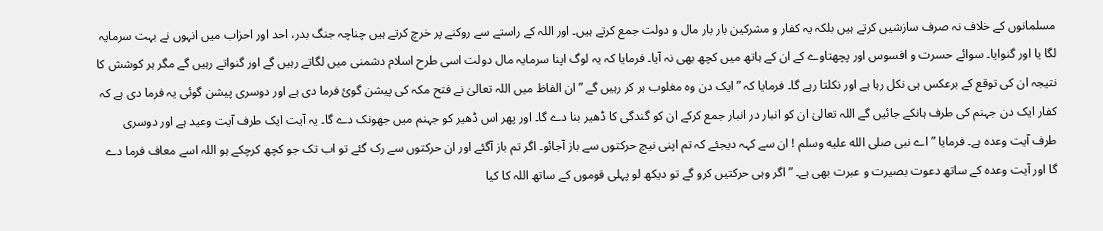مسلمانوں کے خلاف نہ صرف سازشیں کرتے ہیں بلکہ یہ کفار و مشرکین بار بار مال و دولت جمع کرتے ہیں۔ اور اللہ کے راستے سے روکنے پر خرچ کرتے ہیں چناچہ جنگ بدر، احد اور احزاب میں انہوں نے بہت سرمایہ لگا یا اور گنوایا۔ سوائے حسرت و افسوس اور پچھتاوے کے ان کے ہاتھ میں کچھ بھی نہ آیا۔ فرمایا کہ یہ لوگ اپنا سرمایہ مال دولت اسی طرح اسلام دشمنی میں لگاتے رہیں گے اور گنواتے رہیں گے مگر ہر کوشش کا نتیجہ ان کی توقع کے برعکس ہی نکل رہا ہے اور نکلتا رہے گا۔ فرمایا کہ ” ایک دن وہ مغلوب ہر کر رہیں گے ” ان الفاظ میں اللہ تعالیٰ نے فتح مکہ کی پیشن گوئ فرما دی ہے اور دوسری پیشن گوئی یہ فرما دی ہے کہ کفار ایک دن جہنم کی طرف ہانکے جائیں گے اللہ تعالیٰ ان کو انبار در انبار جمع کرکے ان کو گندگی کا ڈھیر بنا دے گا۔ اور پھر اس ڈھیر کو جہنم میں جھونک دے گا۔ یہ آیت ایک طرف آیت وعید ہے اور دوسری طرف آیت وعدہ ہے۔ فرمایا ” اے نبی صلى الله عليه وسلم ! ان سے کہہ دیجئے کہ تم اپنی نیچ حرکتوں سے باز آجائو۔ اگر تم باز آگئے اور ان حرکتوں سے رک گئے تو اب تک جو کچھ کرچکے ہو اللہ اسے معاف فرما دے گا اور آیت وعدہ کے ساتھ دعوت بصیرت و عبرت بھی ہے۔ ” اگر وہی حرکتیں کرو گے تو دیکھ لو پہلی قوموں کے ساتھ اللہ کا کیا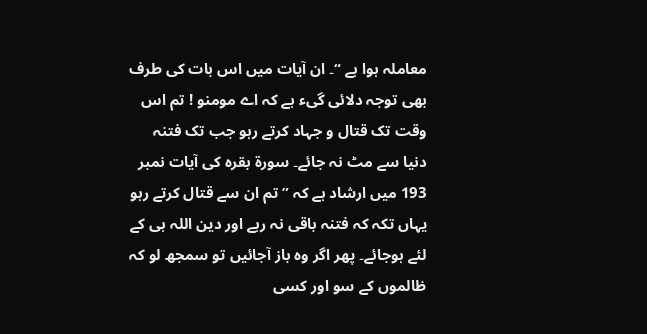معاملہ ہوا ہے “۔ ان آیات میں اس بات کی طرف بھی توجہ دلائی گیء ہے کہ اے مومنو ! تم اس وقت تک قتال و جہاد کرتے رہو جب تک فتنہ دنیا سے مٹ نہ جائے۔ سورة بقرہ کی آیات نمبر 193 میں ارشاد ہے کہ ” تم ان سے قتال کرتے رہو یہاں تکہ کہ فتنہ باقی نہ رہے اور دین اللہ ہی کے لئے ہوجائے۔ پھر اگر وہ باز آجائیں تو سمجھ لو کہ ظالموں کے سو اور کسی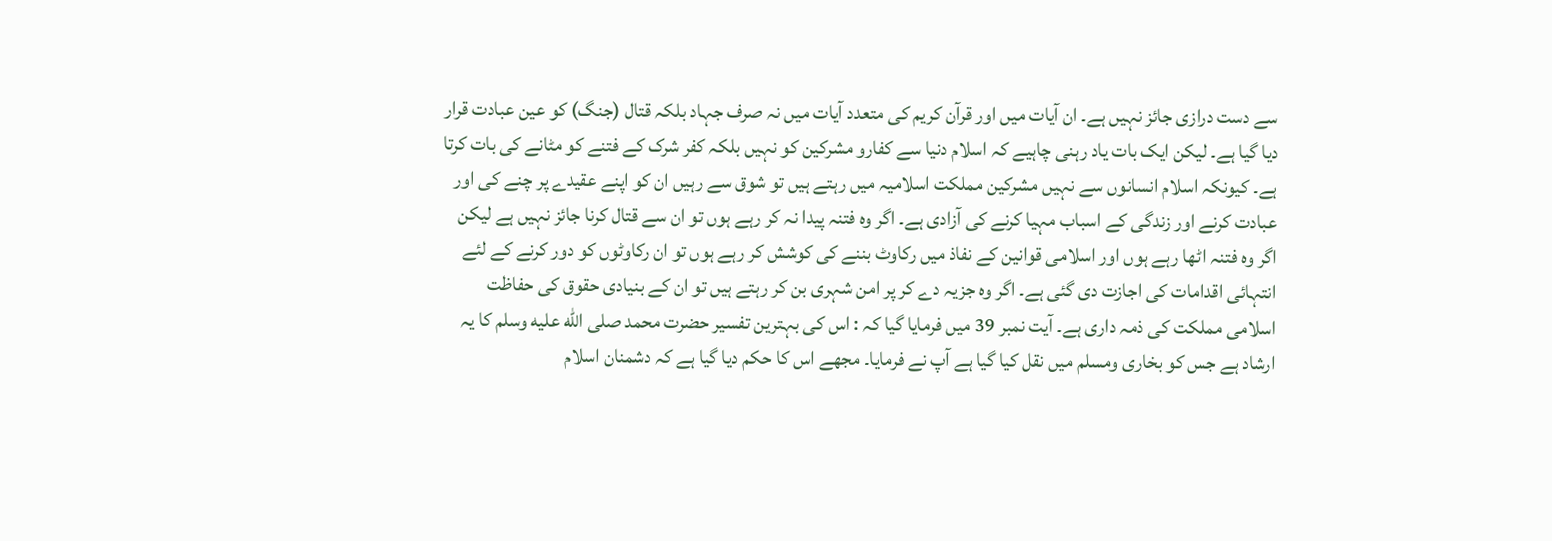سے دست درازی جائز نہیں ہے۔ ان آیات میں اور قرآن کریم کی متعدد آیات میں نہ صرف جہاد بلکہ قتال (جنگ) کو عین عبادت قرار دیا گیا ہے۔ لیکن ایک بات یاد رہنی چاہیے کہ اسلام دنیا سے کفارو مشرکین کو نہیں بلکہ کفر شرک کے فتنے کو مٹانے کی بات کرتا ہے۔ کیونکہ اسلام انسانوں سے نہیں مشرکین مملکت اسلامیہ میں رہتے ہیں تو شوق سے رہیں ان کو اپنے عقیدے پر چنے کی اور عبادت کرنے اور زندگی کے اسباب مہیا کرنے کی آزادی ہے۔ اگر وہ فتنہ پیدا نہ کر رہے ہوں تو ان سے قتال کرنا جائز نہیں ہے لیکن اگر وہ فتنہ اٹھا رہے ہوں اور اسلامی قوانین کے نفاذ میں رکاوٹ بننے کی کوشش کر رہے ہوں تو ان رکاوٹوں کو دور کرنے کے لئے انتہائی اقدامات کی اجازت دی گئی ہے۔ اگر وہ جزیہ دے کر پر امن شہری بن کر رہتے ہیں تو ان کے بنیادی حقوق کی حفاظت اسلامی مملکت کی ذمہ داری ہے۔ آیت نمبر 39 میں فرمایا گیا کہ : اس کی بہترین تفسیر حضرت محمد صلى الله عليه وسلم کا یہ ارشاد ہے جس کو بخاری ومسلم میں نقل کیا گیا ہے آپ نے فرمایا۔ مجھے اس کا حکم دیا گیا ہے کہ دشمنان اسلام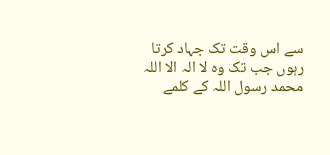سے اس وقت تک جہاد کرتا رہوں جب تک وہ لا الہ الا اللہ محمد رسول اللہ کے کلمے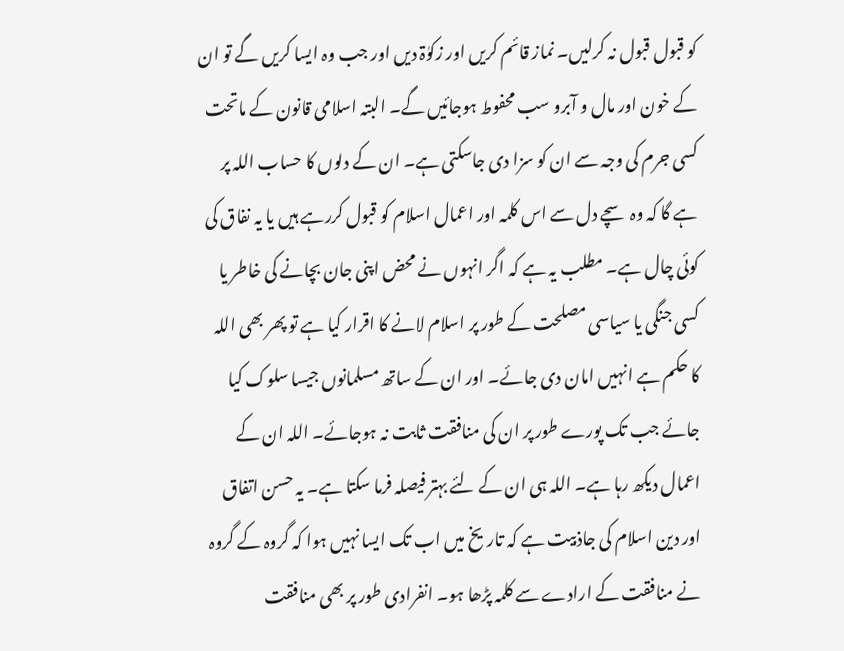کو قبول قبول نہ کرلیں۔ نماز قائم کریں اور زکوٰۃ دیں اور جب وہ ایسا کریں گے تو ان کے خون اور مال و آبرو سب محفوط ہوجائیں گے۔ البتہ اسلامی قانون کے ماتحت کسی جرم کی وجہ سے ان کو سزا دی جاسکتی ہے۔ ان کے دلوں کا حساب اللہ پر ہے گا کہ وہ سچے دل سے اس کلمہ اور اعمال اسلام کو قبول کررہے ہیں یا یہ نفاق کی کوئی چال ہے۔ مطلب یہ ہے کہ اگر انہوں نے محض اپنی جان بچانے کی خاطر یا کسی جنگی یا سیاسی مصلحت کے طور پر اسلام لانے کا اقرار کیا ہے تو پھر بھی اللہ کا حکم ہے انہیں امان دی جائے۔ اور ان کے ساتھ مسلمانوں جیسا سلوک کیا جائے جب تک پورے طور پر ان کی منافقت ثابت نہ ہوجائے۔ اللہ ان کے اعمال دیکھ رہا ہے۔ اللہ ہی ان کے لئے بہتر فیصلہ فرما سکتا ہے۔ یہ حسن اتفاق اور دین اسلام کی جاذبیت ہے کہ تاریخ میں اب تک ایسا نہیں ہوا کہ گروہ کے گروہ نے منافقت کے ارادے سے کلمہ پڑھا ہو۔ انفرادی طور پر بھی منافقت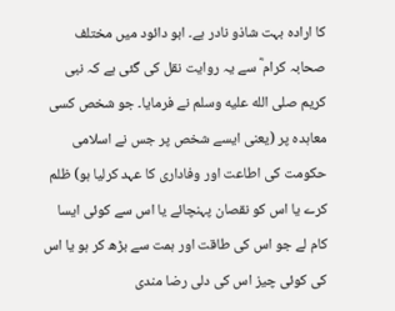کا ارادہ بہت شاذو نادر ہے۔ ابو دائود میں مختلف صحابہ کرام ؓ سے یہ روایت نقل کی گئی ہے کہ نبی کریم صلى الله عليه وسلم نے فرمایا۔ جو شخص کسی معاہدہ پر (یعنی ایسے شخص پر جس نے اسلامی حکومت کی اطاعت اور وفاداری کا عہد کرلیا ہو) ظلم کرے یا اس کو نقصان پہنچائے یا اس سے کوئی ایسا کام لے جو اس کی طاقت اور ہمت سے بڑھ کر ہو یا اس کی کوئی چیز اس کی دلی رضا مندی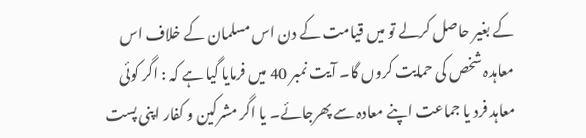کے بغیر حاصل کرلے تو میں قیامت کے دن اس مسلمان کے خلاف اس معاہدہ شخص کی حمایت کروں گا۔ آیت نمبر 40 میں فرمایا گیا ہے کہ : اگر کوئی معاہد فرد یا جماعت اپنے معادہ سے پھرجائے۔ یا اگر مشرکین و کفار اپنی پست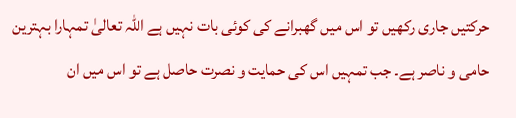حرکتیں جاری رکھیں تو اس میں گھبرانے کی کوئی بات نہیں ہے اللہ تعالیٰ تمہارا بہترین حامی و ناصر ہے۔ جب تمہیں اس کی حمایت و نصرت حاصل ہے تو اس میں ان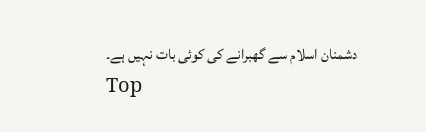دشمنان اسلام سے گھبرانے کی کوئی بات نہیں ہے۔
Top